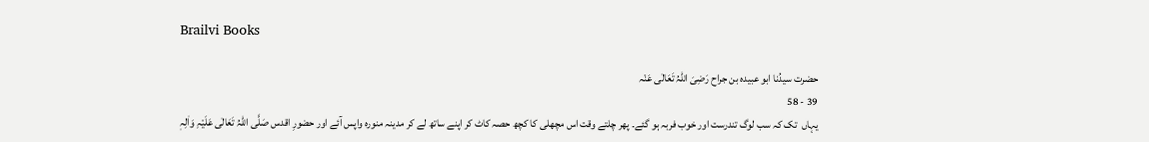Brailvi Books

حضرت سیدُنا ابو عبیدہ بن جراح رَضِیَ اللہُ تَعَالٰی عَنْہ
39 - 58
یہاں  تک کہ سب لوگ تندرست اور خوب فربہ ہو گئے۔ پھر چلتے وقت اس مچھلی کا کچھ حصہ کاٹ کر اپنے ساتھ لے کر مدینہ منورہ واپس آئے اور حضورِ اقدس صَلَّی اللہُ تَعَالٰی عَلَیْہِ وَاٰلِہٖ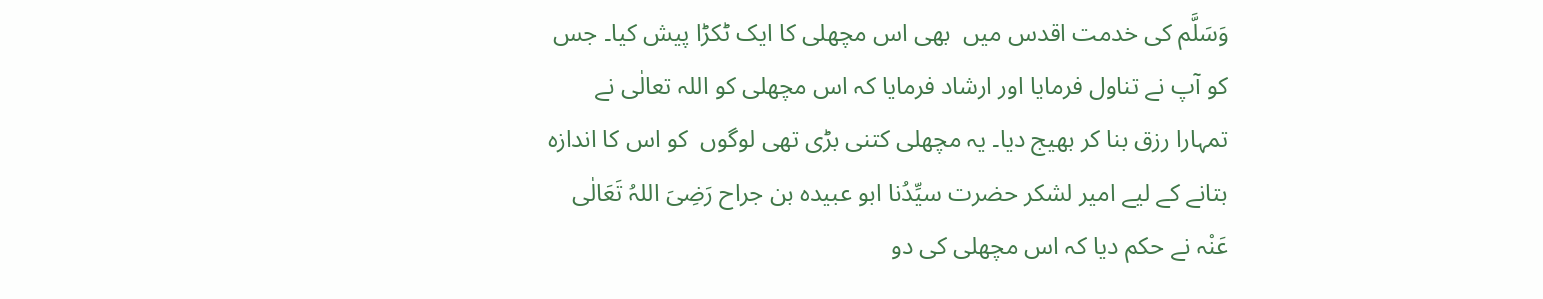وَسَلَّم کی خدمت اقدس میں  بھی اس مچھلی کا ایک ٹکڑا پیش کیا۔ جس کو آپ نے تناول فرمایا اور ارشاد فرمایا کہ اس مچھلی کو اللہ تعالٰی نے تمہارا رزق بنا کر بھیج دیا۔ یہ مچھلی کتنی بڑی تھی لوگوں  کو اس کا اندازہ بتانے کے لیے امیر لشکر حضرت سیِّدُنا ابو عبیدہ بن جراح رَضِیَ اللہُ تَعَالٰی عَنْہ نے حکم دیا کہ اس مچھلی کی دو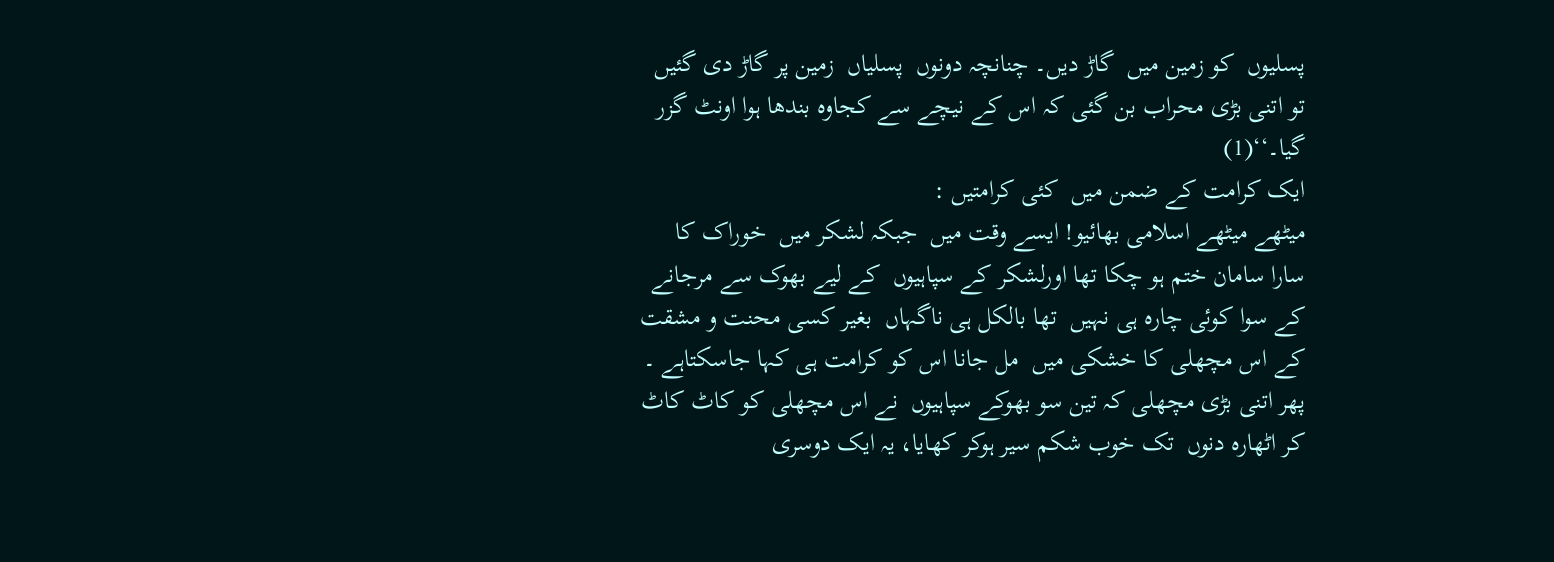پسلیوں  کو زمین میں  گاڑ دیں۔ چنانچہ دونوں  پسلیاں  زمین پر گاڑ دی گئیں  تو اتنی بڑی محراب بن گئی کہ اس کے نیچے سے کجاوہ بندھا ہوا اونٹ گزر گیا۔‘‘(1)
ایک کرامت کے ضمن میں  کئی کرامتیں :
میٹھے میٹھے اسلامی بھائیو! ایسے وقت میں  جبکہ لشکر میں  خوراک کا سارا سامان ختم ہو چکا تھا اورلشکر کے سپاہیوں  کے لیے بھوک سے مرجانے کے سوا کوئی چارہ ہی نہیں  تھا بالکل ہی ناگہاں  بغیر کسی محنت و مشقت کے اس مچھلی کا خشکی میں  مل جانا اس کو کرامت ہی کہا جاسکتاہے ۔ پھر اتنی بڑی مچھلی کہ تین سو بھوکے سپاہیوں  نے اس مچھلی کو کاٹ کاٹ کر اٹھارہ دنوں  تک خوب شکم سیر ہوکر کھایا، یہ ایک دوسری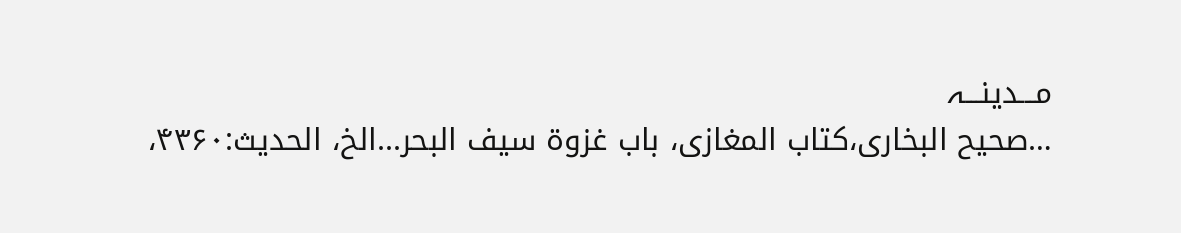مـــدینـــہ
…صحیح البخاری،کتاب المغازی، باب غزوۃ سیف البحر...الخ، الحدیث:۴۳۶۰،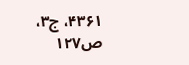۴۳۶۱، ج۳، ص۱۲۷